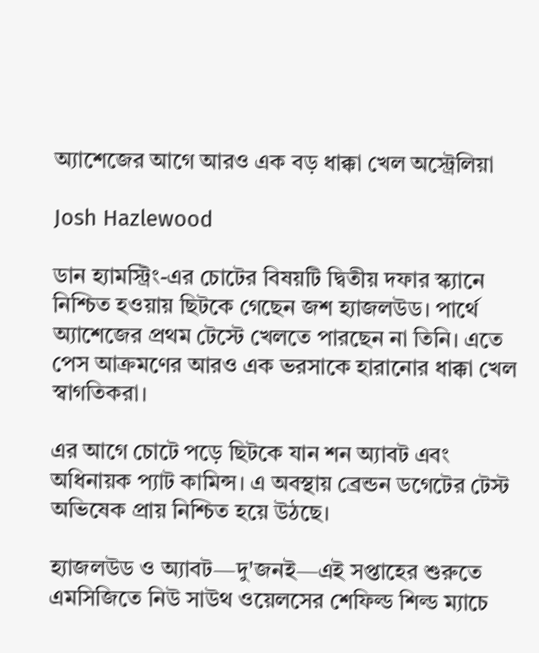অ্যাশেজের আগে আরও এক বড় ধাক্কা খেল অস্ট্রেলিয়া

Josh Hazlewood

ডান হ্যামস্ট্রিং-এর চোটের বিষয়টি দ্বিতীয় দফার স্ক্যানে নিশ্চিত হওয়ায় ছিটকে গেছেন জশ হ্যাজলউড। পার্থে অ্যাশেজের প্রথম টেস্টে খেলতে পারছেন না তিনি। এতে পেস আক্রমণের আরও এক ভরসাকে হারানোর ধাক্কা খেল স্বাগতিকরা।

এর আগে চোটে পড়ে ছিটকে যান শন অ্যাবট এবং অধিনায়ক প্যাট কামিন্স। এ অবস্থায় ব্রেন্ডন ডগেটের টেস্ট অভিষেক প্রায় নিশ্চিত হয়ে উঠছে।

হ্যাজলউড ও অ্যাবট—দু'জনই—এই সপ্তাহের শুরুতে এমসিজিতে নিউ সাউথ ওয়েলসের শেফিল্ড শিল্ড ম্যাচে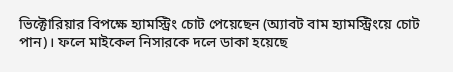ভিক্টোরিয়ার বিপক্ষে হ্যামস্ট্রিং চোট পেয়েছেন (অ্যাবট বাম হ্যামস্ট্রিংয়ে চোট পান)। ফলে মাইকেল নিসারকে দলে ডাকা হয়েছে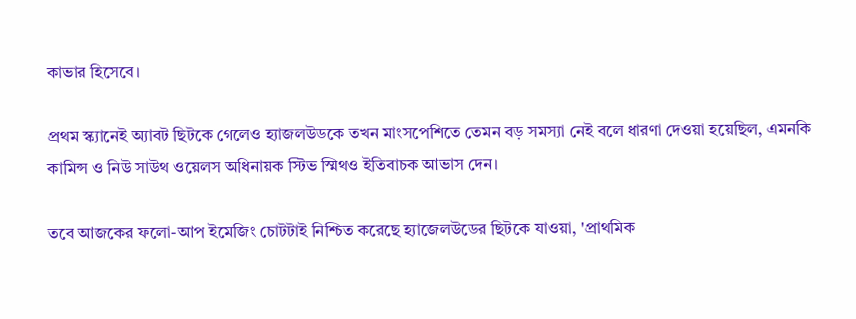কাভার হিসেবে।

প্রথম স্ক্যানেই অ্যাবট ছিটকে গেলেও হ্যাজলউডকে তখন মাংসপেশিতে তেমন বড় সমস্যা নেই বলে ধারণা দেওয়া হয়েছিল, এমনকি কামিন্স ও নিউ সাউথ ওয়েলস অধিনায়ক স্টিভ স্মিথও ইতিবাচক আভাস দেন।

তবে আজকের ফলো-আপ ইমেজিং চোটটাই নিশ্চিত করেছে হ্যাজেলউডের ছিটকে যাওয়া, 'প্রাথমিক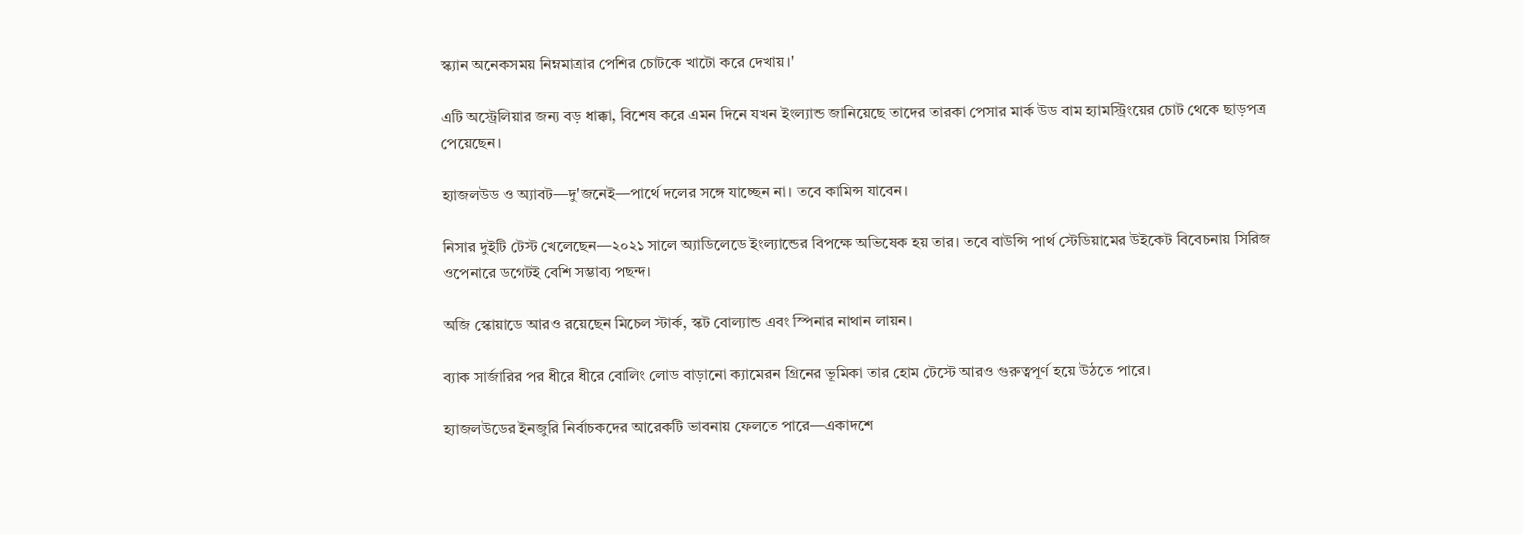স্ক্যান অনেকসময় নিম্নমাত্রার পেশির চোটকে খাটো করে দেখায়।'

এটি অস্ট্রেলিয়ার জন্য বড় ধাক্কা, বিশেষ করে এমন দিনে যখন ইংল্যান্ড জানিয়েছে তাদের তারকা পেসার মার্ক উড বাম হ্যামস্ট্রিংয়ের চোট থেকে ছাড়পত্র পেয়েছেন।

হ্যাজলউড ও অ্যাবট—দু'জনেই—পার্থে দলের সঙ্গে যাচ্ছেন না। তবে কামিন্স যাবেন।

নিসার দুইটি টেস্ট খেলেছেন—২০২১ সালে অ্যাডিলেডে ইংল্যান্ডের বিপক্ষে অভিষেক হয় তার। তবে বাউন্সি পার্থ স্টেডিয়ামের উইকেট বিবেচনায় সিরিজ ওপেনারে ডগেটই বেশি সম্ভাব্য পছন্দ।

অজি স্কোয়াডে আরও রয়েছেন মিচেল স্টার্ক, স্কট বোল্যান্ড এবং স্পিনার নাথান লায়ন।

ব্যাক সার্জারির পর ধীরে ধীরে বোলিং লোড বাড়ানো ক্যামেরন গ্রিনের ভূমিকা তার হোম টেস্টে আরও গুরুত্বপূর্ণ হয়ে উঠতে পারে।

হ্যাজলউডের ইনজুরি নির্বাচকদের আরেকটি ভাবনায় ফেলতে পারে—একাদশে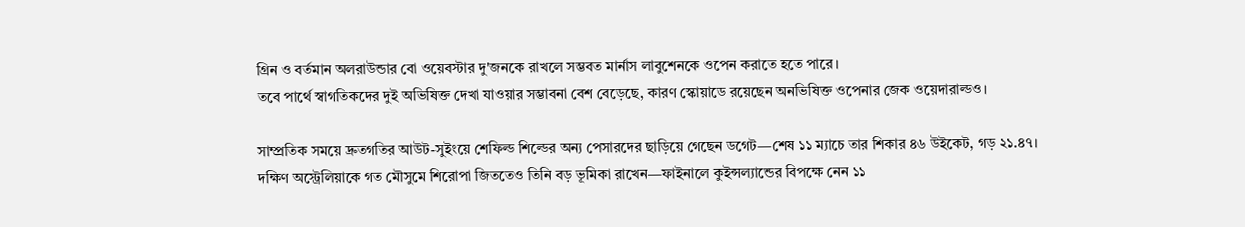গ্রিন ও বর্তমান অলরাউন্ডার বো ওয়েবস্টার দু'জনকে রাখলে সম্ভবত মার্নাস লাবুশেনকে ওপেন করাতে হতে পারে।
তবে পার্থে স্বাগতিকদের দুই অভিষিক্ত দেখা যাওয়ার সম্ভাবনা বেশ বেড়েছে, কারণ স্কোয়াডে রয়েছেন অনভিষিক্ত ওপেনার জেক ওয়েদারাল্ডও।

সাম্প্রতিক সময়ে দ্রুতগতির আউট-সুইংয়ে শেফিল্ড শিল্ডের অন্য পেসারদের ছাড়িয়ে গেছেন ডগেট—শেষ ১১ ম্যাচে তার শিকার ৪৬ উইকেট, গড় ২১.৪৭।
দক্ষিণ অস্ট্রেলিয়াকে গত মৌসুমে শিরোপা জিততেও তিনি বড় ভূমিকা রাখেন—ফাইনালে কুইন্সল্যান্ডের বিপক্ষে নেন ১১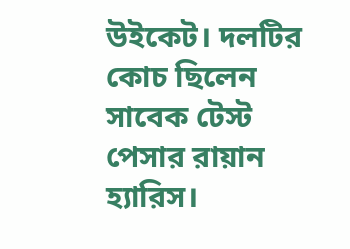উইকেট। দলটির কোচ ছিলেন সাবেক টেস্ট পেসার রায়ান হ্যারিস।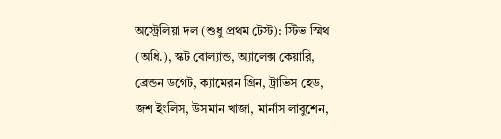অস্ট্রেলিয়া দল (শুধু প্রথম টেস্ট): স্টিভ স্মিথ (অধি.), স্কট বোল্যান্ড, অ্যালেক্স কেয়ারি, ব্রেন্ডন ডগেট, ক্যামেরন গ্রিন, ট্রাভিস হেড, জশ ইংলিস, উসমান খাজা, মার্নাস লাবুশেন,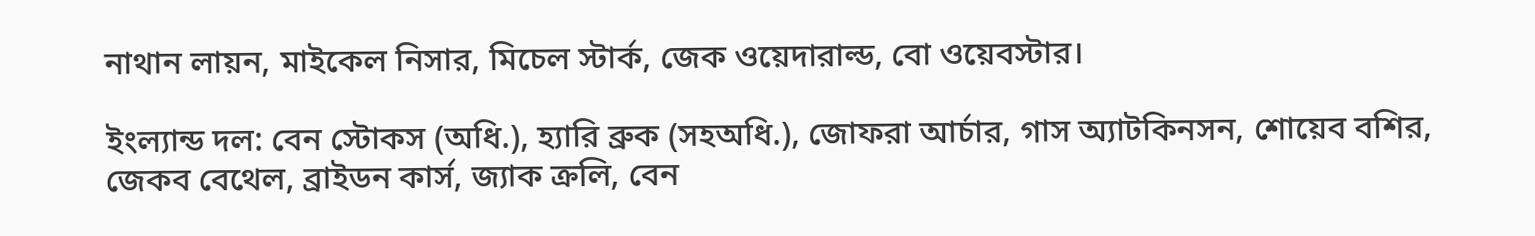নাথান লায়ন, মাইকেল নিসার, মিচেল স্টার্ক, জেক ওয়েদারাল্ড, বো ওয়েবস্টার।

ইংল্যান্ড দল: বেন স্টোকস (অধি.), হ্যারি ব্রুক (সহঅধি.), জোফরা আর্চার, গাস অ্যাটকিনসন, শোয়েব বশির, জেকব বেথেল, ব্রাইডন কার্স, জ্যাক ক্রলি, বেন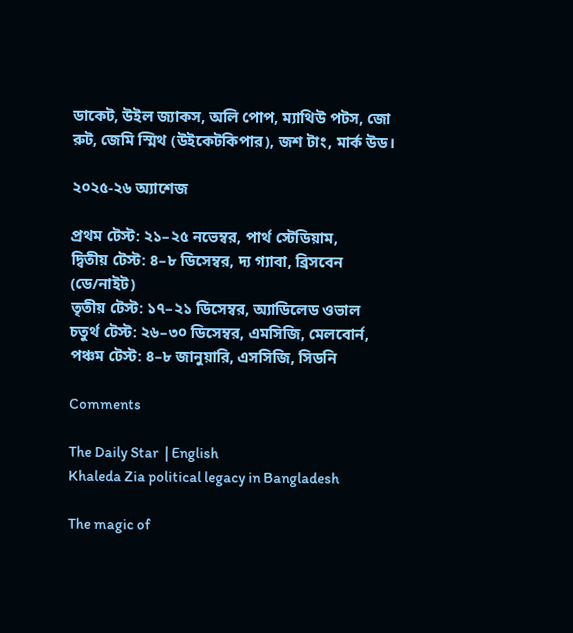ডাকেট, উইল জ্যাকস, অলি পোপ, ম্যাথিউ পটস, জো রুট, জেমি স্মিথ (উইকেটকিপার), জশ টাং, মার্ক উড।

২০২৫-২৬ অ্যাশেজ

প্রথম টেস্ট: ২১–২৫ নভেম্বর, পার্থ স্টেডিয়াম,
দ্বিতীয় টেস্ট: ৪–৮ ডিসেম্বর, দ্য গ্যাবা, ব্রিসবেন (ডে/নাইট)
তৃতীয় টেস্ট: ১৭–২১ ডিসেম্বর, অ্যাডিলেড ওভাল
চতুর্থ টেস্ট: ২৬–৩০ ডিসেম্বর, এমসিজি, মেলবোর্ন,
পঞ্চম টেস্ট: ৪–৮ জানুয়ারি, এসসিজি, সিডনি

Comments

The Daily Star  | English
Khaleda Zia political legacy in Bangladesh

The magic of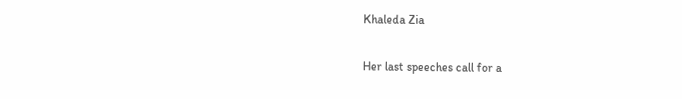Khaleda Zia

Her last speeches call for a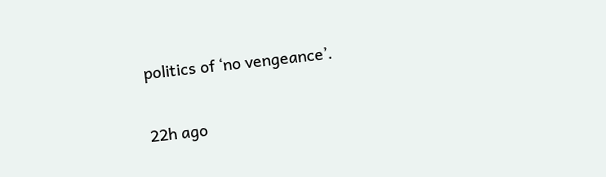politics of ‘no vengeance’.

22h ago